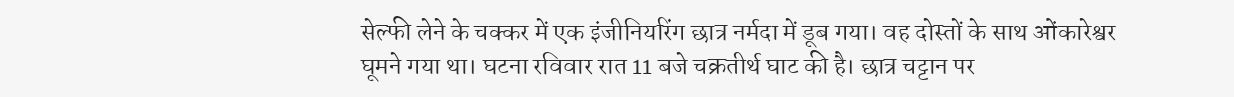सेल्फी लेने के चक्कर में एक इंजीनियरिंग छात्र नर्मदा में डूब गया। वह दोस्तों के साथ ओंकारेश्वर घूमने गया था। घटना रविवार रात 11 बजे चक्रतीर्थ घाट की है। छात्र चट्टान पर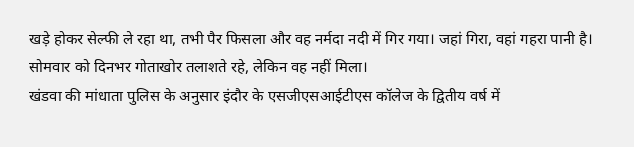खड़े होकर सेल्फी ले रहा था, तभी पैर फिसला और वह नर्मदा नदी में गिर गया। जहां गिरा, वहां गहरा पानी है। सोमवार को दिनभर गोताखोर तलाशते रहे, लेकिन वह नहीं मिला।
खंडवा की मांधाता पुलिस के अनुसार इंदौर के एसजीएसआईटीएस कॉलेज के द्वितीय वर्ष में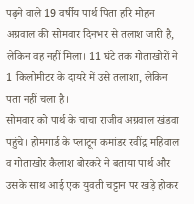पढ़ने वाले 19 वर्षीय पार्थ पिता हरि मोहन अग्रवाल की सोमवार दिनभर से तलाश जारी है, लेकिन वह नहीं मिला। 11 घंटे तक गोताखोरों ने 1 किलोमीटर के दायरे में उसे तलाशा, लेकिन पता नहीं चला है।
सोमवार को पार्थ के चाचा राजीव अग्रवाल खंडवा पहुंचे। होमगार्ड के प्लाटून कमांडर रवींद्र महिवाल व गोताखोर कैलाश बोरकरे ने बताया पार्थ और उसके साथ आई एक युवती चट्टान पर खड़े होकर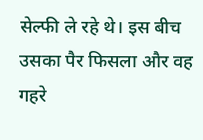सेल्फी ले रहे थे। इस बीच उसका पैर फिसला और वह गहरे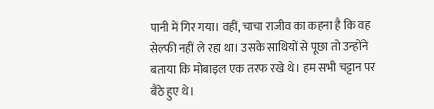पानी में गिर गया। वहीं, चाचा राजीव का कहना है कि वह सेल्फी नहीं ले रहा था। उसके साथियों से पूछा तो उन्होंने बताया कि मोबाइल एक तरफ रखे थे। हम सभी चट्टान पर बैठे हुए थे।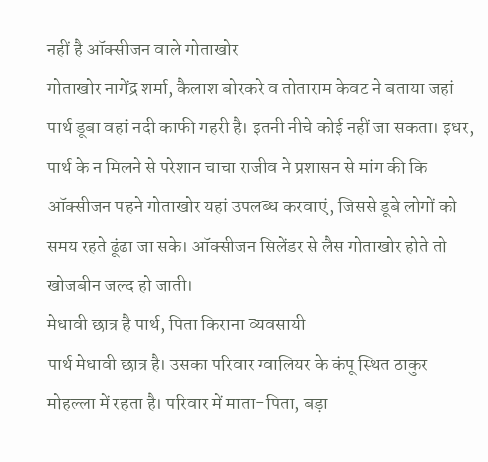नहीं है ऑक्सीजन वाले गोताखोर
गोताखोर नागेंद्र शर्मा, कैलाश बोरकरे व तोताराम केवट ने बताया जहां पार्थ डूबा वहां नदी काफी गहरी है। इतनी नीचे कोई नहीं जा सकता। इधर, पार्थ के न मिलने से परेशान चाचा राजीव ने प्रशासन से मांग की कि ऑक्सीजन पहने गोताखोर यहां उपलब्ध करवाएं, जिससे डूबे लोगों को समय रहते ढूंढा जा सके। ऑक्सीजन सिलेंडर से लैस गोताखोर होते तो खोजबीन जल्द हो जाती।
मेधावी छात्र है पार्थ, पिता किराना व्यवसायी
पार्थ मेधावी छात्र है। उसका परिवार ग्वालियर के कंपू स्थित ठाकुर मोहल्ला में रहता है। परिवार में माता-पिता, बड़ा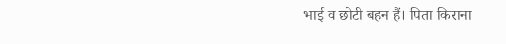भाई व छोटी बहन हैं। पिता किराना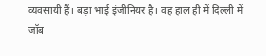व्यवसायी हैं। बड़ा भाई इंजीनियर है। वह हाल ही में दिल्ली में जॉब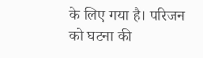के लिए गया है। परिजन को घटना की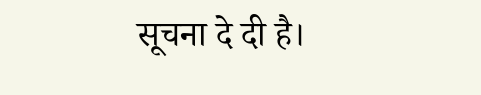सूचना दे दी है।